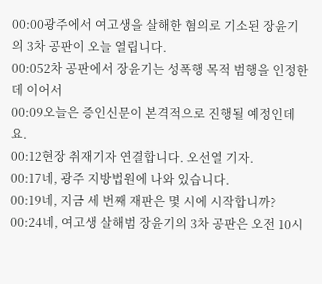00:00광주에서 여고생을 살해한 혐의로 기소된 장윤기의 3차 공판이 오늘 열립니다.
00:052차 공판에서 장윤기는 성폭행 목적 범행을 인정한 데 이어서
00:09오늘은 증인신문이 본격적으로 진행될 예정인데요.
00:12현장 취재기자 연결합니다. 오선열 기자.
00:17네, 광주 지방법원에 나와 있습니다.
00:19네, 지금 세 번째 재판은 몇 시에 시작합니까?
00:24네, 여고생 살해범 장윤기의 3차 공판은 오전 10시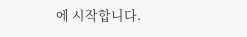에 시작합니다.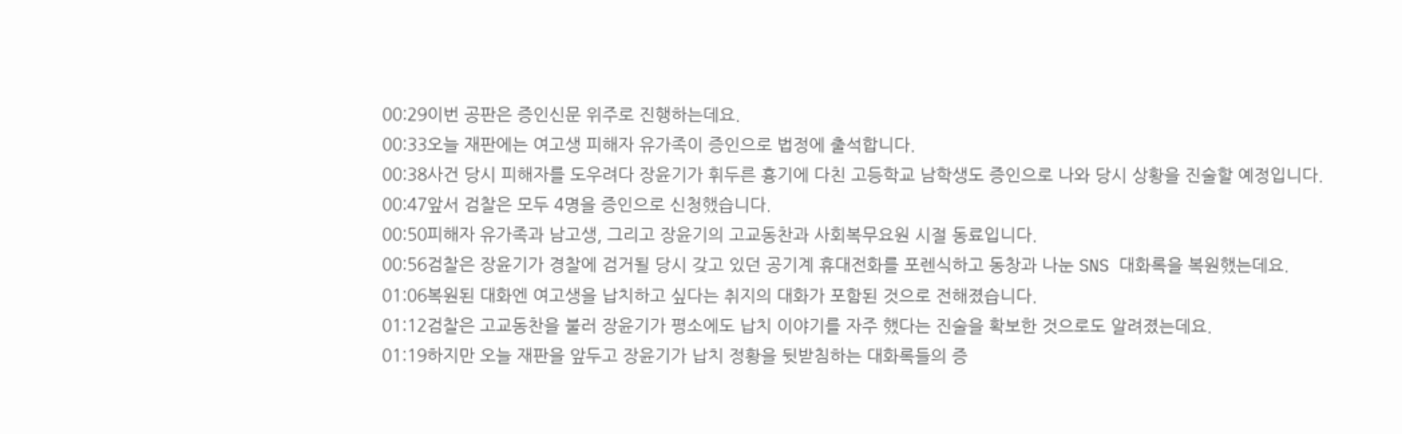00:29이번 공판은 증인신문 위주로 진행하는데요.
00:33오늘 재판에는 여고생 피해자 유가족이 증인으로 법정에 출석합니다.
00:38사건 당시 피해자를 도우려다 장윤기가 휘두른 흉기에 다친 고등학교 남학생도 증인으로 나와 당시 상황을 진술할 예정입니다.
00:47앞서 검찰은 모두 4명을 증인으로 신청했습니다.
00:50피해자 유가족과 남고생, 그리고 장윤기의 고교동찬과 사회복무요원 시절 동료입니다.
00:56검찰은 장윤기가 경찰에 검거될 당시 갖고 있던 공기계 휴대전화를 포렌식하고 동창과 나눈 SNS 대화록을 복원했는데요.
01:06복원된 대화엔 여고생을 납치하고 싶다는 취지의 대화가 포함된 것으로 전해졌습니다.
01:12검찰은 고교동찬을 불러 장윤기가 평소에도 납치 이야기를 자주 했다는 진술을 확보한 것으로도 알려졌는데요.
01:19하지만 오늘 재판을 앞두고 장윤기가 납치 정황을 뒷받침하는 대화록들의 증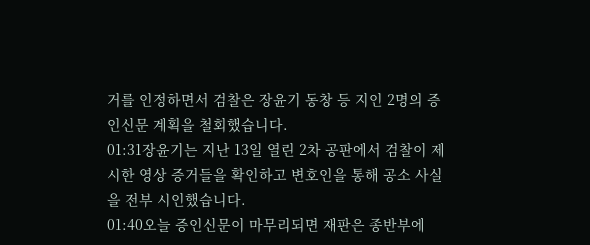거를 인정하면서 검찰은 장윤기 동창 등 지인 2명의 증인신문 계획을 철회했습니다.
01:31장윤기는 지난 13일 열린 2차 공판에서 검찰이 제시한 영상 증거들을 확인하고 변호인을 통해 공소 사실을 전부 시인했습니다.
01:40오늘 증인신문이 마무리되면 재판은 종반부에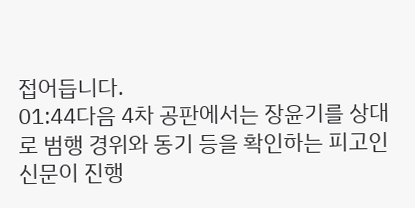접어듭니다.
01:44다음 4차 공판에서는 장윤기를 상대로 범행 경위와 동기 등을 확인하는 피고인신문이 진행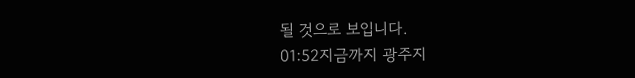될 것으로 보입니다.
01:52지금까지 광주지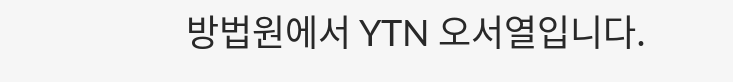방법원에서 YTN 오서열입니다.